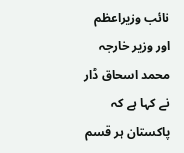نائب وزیراعظم اور وزیر خارجہ محمد اسحاق ڈار نے کہا ہے کہ پاکستان ہر قسم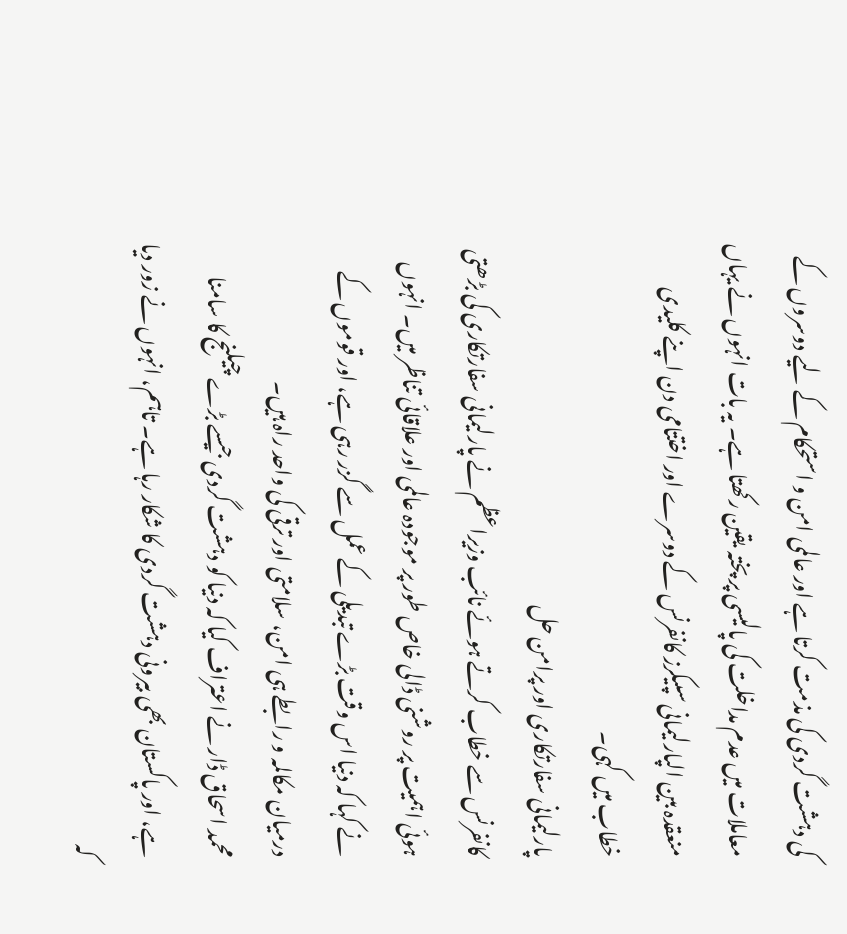کی دہشت گردی کی مذمت کرتا ہے اور عالمی امن و استحکام کے لیے دوسروں کے معاملات میں عدم مداخلت کی پالیسی پر پختہ یقین رکھتا ہے۔ یہ بات انہوں نے یہاں منعقدہ بین الپارلیمانی سپیکرز کانفرنس کے دوسرے اور اختتامی دن اپنے کلیدی خطاب میں کہی۔
پارلیمانی سفارتکاری اور پرامن حل
کانفرنس سے خطاب کرتے ہوئے نائب وزیراعظم نے پارلیمانی سفارتکاری کی بڑھتی ہوئی اہمیت پر روشنی ڈالی خاص طور پر موجودہ عالمی اور علاقائی تناظر میں۔ انہوں نے کہا کہ دنیا اس وقت بڑے تبدیلی کے عمل سے گزر رہی ہے، اور قوموں کے درمیان مکالمہ و رابطے ہی امن، سلامتی اور ترقی کی واحد راہ ہیں۔
محمد اسحاق ڈار نے اعتراف کیا کہ دنیا کو دہشت گردی جیسے بڑے چیلنج کا سامنا ہے، اور پاکستان بھی بیرونی دہشت گردی کا شکار رہا ہے۔ تاہم، انہوں نے زور دیا کہ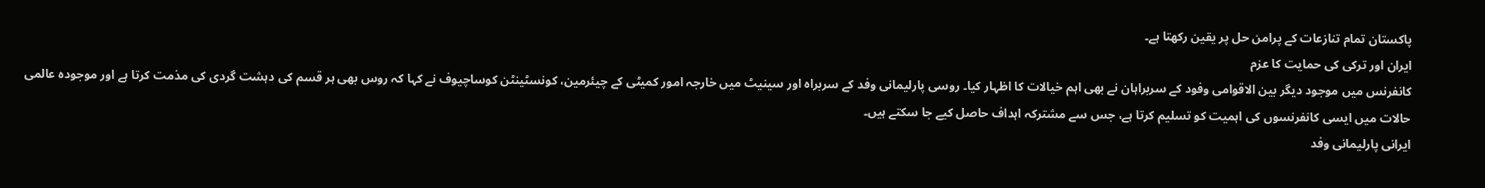پاکستان تمام تنازعات کے پرامن حل پر یقین رکھتا ہے۔
ایران اور ترکی کی حمایت کا عزم
کانفرنس میں موجود دیگر بین الاقوامی وفود کے سربراہان نے بھی اہم خیالات کا اظہار کیا۔ روسی پارلیمانی وفد کے سربراہ اور سینیٹ میں خارجہ امور کمیٹی کے چیئرمین، کونسٹینٹن کوساچیوف نے کہا کہ روس بھی ہر قسم کی دہشت گردی کی مذمت کرتا ہے اور موجودہ عالمی حالات میں ایسی کانفرنسوں کی اہمیت کو تسلیم کرتا ہے، جس سے مشترکہ اہداف حاصل کیے جا سکتے ہیں۔
ایرانی پارلیمانی وفد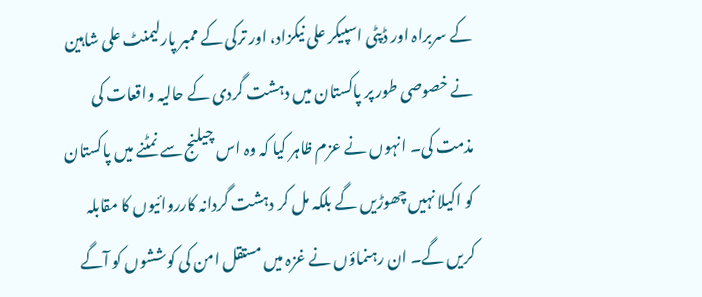کے سربراہ اور ڈپٹی اسپیکر علی نیکزاد، اور ترکی کے ممبر پارلیمنٹ علی شاہین نے خصوصی طور پر پاکستان میں دہشت گردی کے حالیہ واقعات کی مذمت کی۔ انہوں نے عزم ظاہر کیا کہ وہ اس چیلنج سے نمٹنے میں پاکستان کو اکیلا نہیں چھوڑیں گے بلکہ مل کر دہشت گردانہ کارروائیوں کا مقابلہ کریں گے۔ ان رہنماؤں نے غزہ میں مستقل امن کی کوششوں کو آگے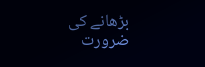بڑھانے کی ضرورت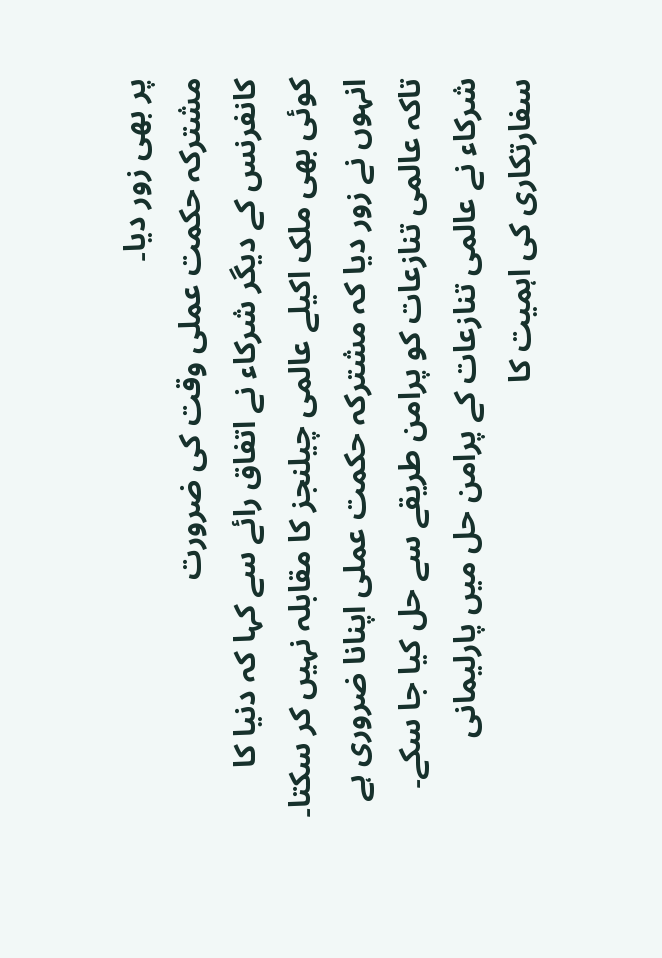پر بھی زور دیا۔
مشترکہ حکمت عملی وقت کی ضرورت
کانفرنس کے دیگر شرکاء نے اتفاق رائے سے کہا کہ دنیا کا کوئی بھی ملک اکیلے عالمی چیلنجز کا مقابلہ نہیں کر سکتا۔ انہوں نے زور دیا کہ مشترکہ حکمت عملی اپنانا ضروری ہے تاکہ عالمی تنازعات کو پرامن طریقے سے حل کیا جا سکے۔ شرکاء نے عالمی تنازعات کے پرامن حل میں پارلیمانی سفارتکاری کی اہمیت کا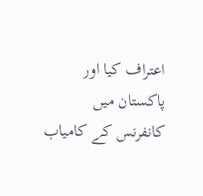اعتراف کیا اور پاکستان میں کانفرنس کے کامیاب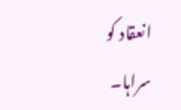انعقاد کو سراہا۔